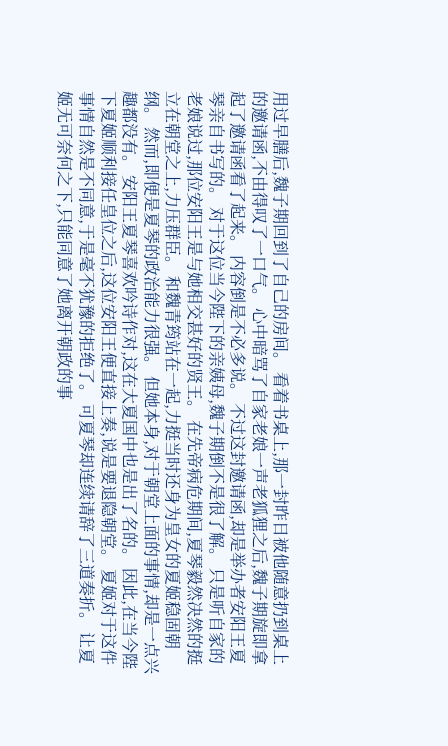用过早膳后,魏子期回到了自己的房间。 看着书桌上,那一封昨日被他随意扔到桌上的邀请函,不由得叹了一口气。 心中暗骂了自家老娘一声老狐狸之后,魏子期旋即拿起了邀请函看了起来。 内容倒是不必多说。 不过这封邀请函,却是举办者安阳王夏琴亲自书写的。 对于这位当今陛下的亲姨母,魏子期倒不是很了解。 只是听自家的老娘说过,那位安阳王是与她相交甚好的贤王。 在先帝病危期间,夏琴毅然决然的挺立在朝堂之上,力压群臣。 和魏青筠站在一起,力挺当时还身为皇女的夏姬稳固朝纲。 然而,即便是夏琴的政治能力很强。 但她本身,对于朝堂上面的事情,却是一点兴趣都没有。 安阳王夏琴喜欢吟诗作对,这在大夏国中也是出了名的。 因此,在当今陛下夏姬顺利接任皇位之后,这位安阳王便直接上奏,说是要退隐朝堂。 夏姬对于这件事情自然是不同意,于是毫不犹豫的拒绝了。 可夏琴却连续请辞了三道奏折。 让夏姬无可奈何之下,只能同意了她离开朝政的事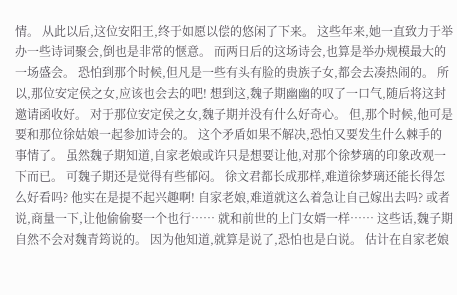情。 从此以后,这位安阳王,终于如愿以偿的悠闲了下来。 这些年来,她一直致力于举办一些诗词聚会,倒也是非常的惬意。 而两日后的这场诗会,也算是举办规模最大的一场盛会。 恐怕到那个时候,但凡是一些有头有脸的贵族子女,都会去凑热闹的。 所以,那位安定侯之女,应该也会去的吧! 想到这,魏子期幽幽的叹了一口气,随后将这封邀请函收好。 对于那位安定侯之女,魏子期并没有什么好奇心。 但,那个时候,他可是要和那位徐姑娘一起参加诗会的。 这个矛盾如果不解决,恐怕又要发生什么棘手的事情了。 虽然魏子期知道,自家老娘或许只是想要让他,对那个徐梦璃的印象改观一下而已。 可魏子期还是觉得有些郁闷。 徐文君都长成那样,难道徐梦璃还能长得怎么好看吗? 他实在是提不起兴趣啊! 自家老娘,难道就这么着急让自己嫁出去吗? 或者说,商量一下,让他偷偷娶一个也行…… 就和前世的上门女婿一样…… 这些话,魏子期自然不会对魏青筠说的。 因为他知道,就算是说了,恐怕也是白说。 估计在自家老娘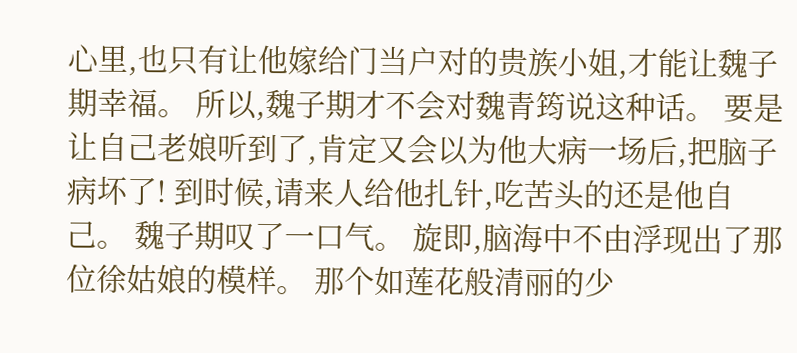心里,也只有让他嫁给门当户对的贵族小姐,才能让魏子期幸福。 所以,魏子期才不会对魏青筠说这种话。 要是让自己老娘听到了,肯定又会以为他大病一场后,把脑子病坏了! 到时候,请来人给他扎针,吃苦头的还是他自己。 魏子期叹了一口气。 旋即,脑海中不由浮现出了那位徐姑娘的模样。 那个如莲花般清丽的少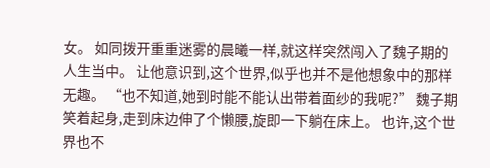女。 如同拨开重重迷雾的晨曦一样,就这样突然闯入了魏子期的人生当中。 让他意识到,这个世界,似乎也并不是他想象中的那样无趣。 “也不知道,她到时能不能认出带着面纱的我呢?” 魏子期笑着起身,走到床边伸了个懒腰,旋即一下躺在床上。 也许,这个世界也不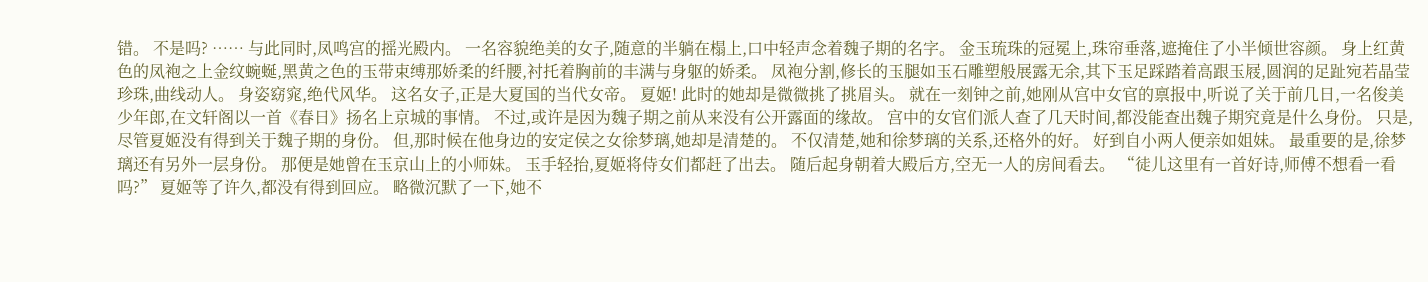错。 不是吗? …… 与此同时,凤鸣宫的摇光殿内。 一名容貌绝美的女子,随意的半躺在榻上,口中轻声念着魏子期的名字。 金玉琉珠的冠冕上,珠帘垂落,遮掩住了小半倾世容颜。 身上红黄色的凤袍之上金纹蜿蜒,黑黄之色的玉带束缚那娇柔的纤腰,衬托着胸前的丰满与身躯的娇柔。 凤袍分割,修长的玉腿如玉石雕塑般展露无余,其下玉足踩踏着高跟玉屐,圆润的足趾宛若晶莹珍珠,曲线动人。 身姿窈窕,绝代风华。 这名女子,正是大夏国的当代女帝。 夏姬! 此时的她却是微微挑了挑眉头。 就在一刻钟之前,她刚从宫中女官的禀报中,听说了关于前几日,一名俊美少年郎,在文轩阁以一首《春日》扬名上京城的事情。 不过,或许是因为魏子期之前从来没有公开露面的缘故。 宫中的女官们派人查了几天时间,都没能查出魏子期究竟是什么身份。 只是,尽管夏姬没有得到关于魏子期的身份。 但,那时候在他身边的安定侯之女徐梦璃,她却是清楚的。 不仅清楚,她和徐梦璃的关系,还格外的好。 好到自小两人便亲如姐妹。 最重要的是,徐梦璃还有另外一层身份。 那便是她曾在玉京山上的小师妹。 玉手轻抬,夏姬将侍女们都赶了出去。 随后起身朝着大殿后方,空无一人的房间看去。 “徒儿这里有一首好诗,师傅不想看一看吗?” 夏姬等了许久,都没有得到回应。 略微沉默了一下,她不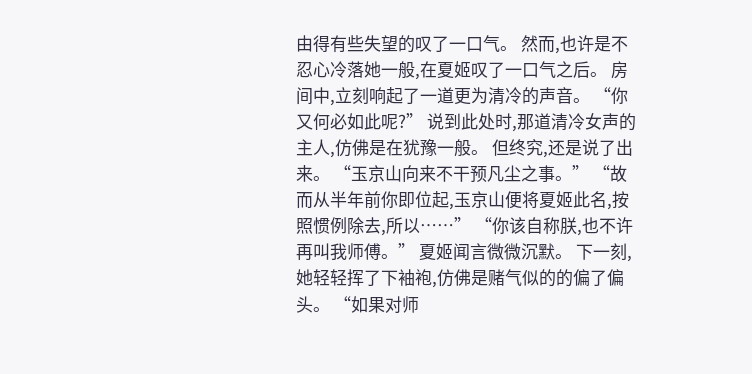由得有些失望的叹了一口气。 然而,也许是不忍心冷落她一般,在夏姬叹了一口气之后。 房间中,立刻响起了一道更为清冷的声音。 “你又何必如此呢?” 说到此处时,那道清冷女声的主人,仿佛是在犹豫一般。 但终究,还是说了出来。 “玉京山向来不干预凡尘之事。” “故而从半年前你即位起,玉京山便将夏姬此名,按照惯例除去,所以……” “你该自称朕,也不许再叫我师傅。” 夏姬闻言微微沉默。 下一刻,她轻轻挥了下袖袍,仿佛是赌气似的的偏了偏头。 “如果对师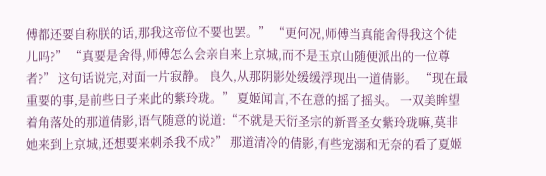傅都还要自称朕的话,那我这帝位不要也罢。” “更何况,师傅当真能舍得我这个徒儿吗?” “真要是舍得,师傅怎么会亲自来上京城,而不是玉京山随便派出的一位尊者?” 这句话说完,对面一片寂静。 良久,从那阴影处缓缓浮现出一道倩影。 “现在最重要的事,是前些日子来此的紫玲珑。” 夏姬闻言,不在意的摇了摇头。 一双美眸望着角落处的那道倩影,语气随意的说道:“不就是天衍圣宗的新晋圣女紫玲珑嘛,莫非她来到上京城,还想要来刺杀我不成?” 那道清冷的倩影,有些宠溺和无奈的看了夏姬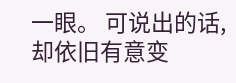一眼。 可说出的话,却依旧有意变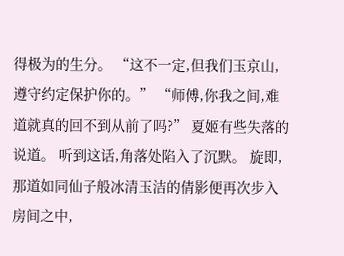得极为的生分。 “这不一定,但我们玉京山,遵守约定保护你的。” “师傅,你我之间,难道就真的回不到从前了吗?” 夏姬有些失落的说道。 听到这话,角落处陷入了沉默。 旋即,那道如同仙子般冰清玉洁的倩影便再次步入房间之中,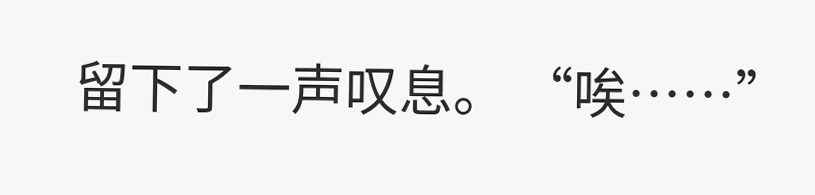留下了一声叹息。 “唉……”